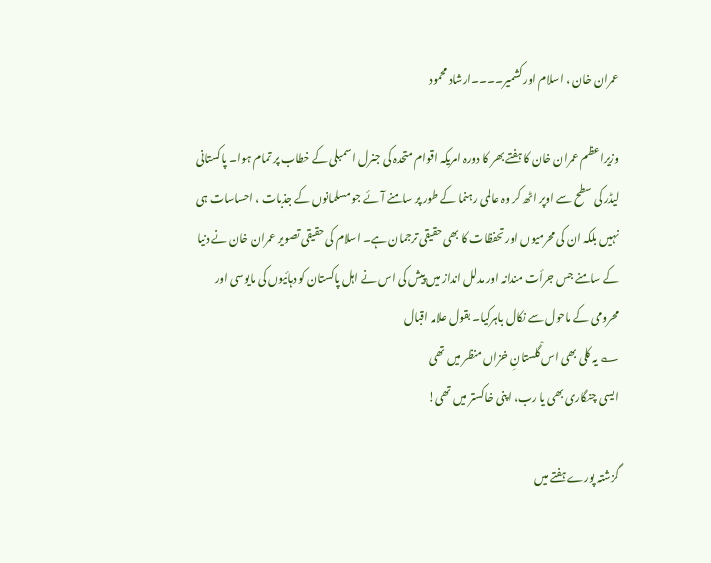عمران خان ، اسلام اور کشمیر۔۔۔۔ارشاد محمود

وزیراعظم عمران خان کا ہفتے بھر کا دورہ امریکہ اقوام متحدہ کی جنرل اسمبلی کے خطاب پر تمام ہوا۔ پاکستانی لیڈر کی سطح سے اوپر اٹھ کر وہ عالمی رہنما کے طور پر سامنے آئے جو مسلمانوں کے جذبات ، احساسات ہی نہیں بلکہ ان کی محرمیوں اور تحفظات کا بھی حقیقی ترجمان ہے۔ اسلام کی حقیقی تصویر عمران خان نے دنیا کے سامنے جس جرأت مندانہ اور مدلل انداز میں پیش کی اس نے اہل پاکستان کو دہائیوں کی مایوسی اور محرومی کے ماحول سے نکال باہرکیا۔ بقول علامہ اقبال
؎ یہ کلی بھی اس گْلستانِ خزاں منظر میں تھی
ایسی چنگاری بھی یا رب، اپنی خاکستر میں تھی!

گزشتہ پورے ہفتے میں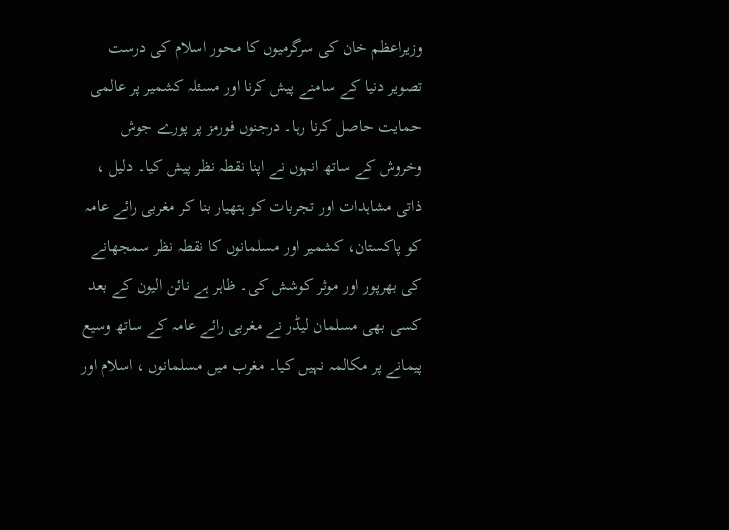وزیراعظم خان کی سرگرمیوں کا محور اسلام کی درست تصویر دنیا کے سامنے پیش کرنا اور مسئلہ کشمیر پر عالمی حمایت حاصل کرنا رہا۔ درجنوں فورمز پر پورے جوش وخروش کے ساتھ انہوں نے اپنا نقطہ نظر پیش کیا۔ دلیل ، ذاتی مشاہدات اور تجربات کو ہتھیار بنا کر مغربی رائے عامہ کو پاکستان، کشمیر اور مسلمانوں کا نقطہ نظر سمجھانے کی بھرپور اور موثر کوشش کی۔ ظاہر ہے نائن الیون کے بعد کسی بھی مسلمان لیڈر نے مغربی رائے عامہ کے ساتھ وسیع پیمانے پر مکالمہ نہیں کیا۔ مغرب میں مسلمانوں ، اسلام اور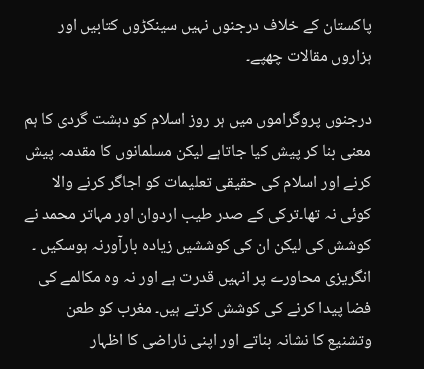پاکستان کے خلاف درجنوں نہیں سینکڑوں کتابیں اور ہزاروں مقالات چھپے۔

درجنوں پروگراموں میں ہر روز اسلام کو دہشت گردی کا ہم معنی بنا کر پیش کیا جاتاہے لیکن مسلمانوں کا مقدمہ پیش کرنے اور اسلام کی حقیقی تعلیمات کو اجاگر کرنے والا کوئی نہ تھا۔ترکی کے صدر طیب اردوان اور مہاتر محمد نے کوشش کی لیکن ان کی کوششیں زیادہ بارآورنہ ہوسکیں ۔ انگریزی محاورے پر انہیں قدرت ہے اور نہ وہ مکالمے کی فضا پیدا کرنے کی کوشش کرتے ہیں۔ مغرب کو طعن وتشنیع کا نشانہ بناتے اور اپنی ناراضی کا اظہار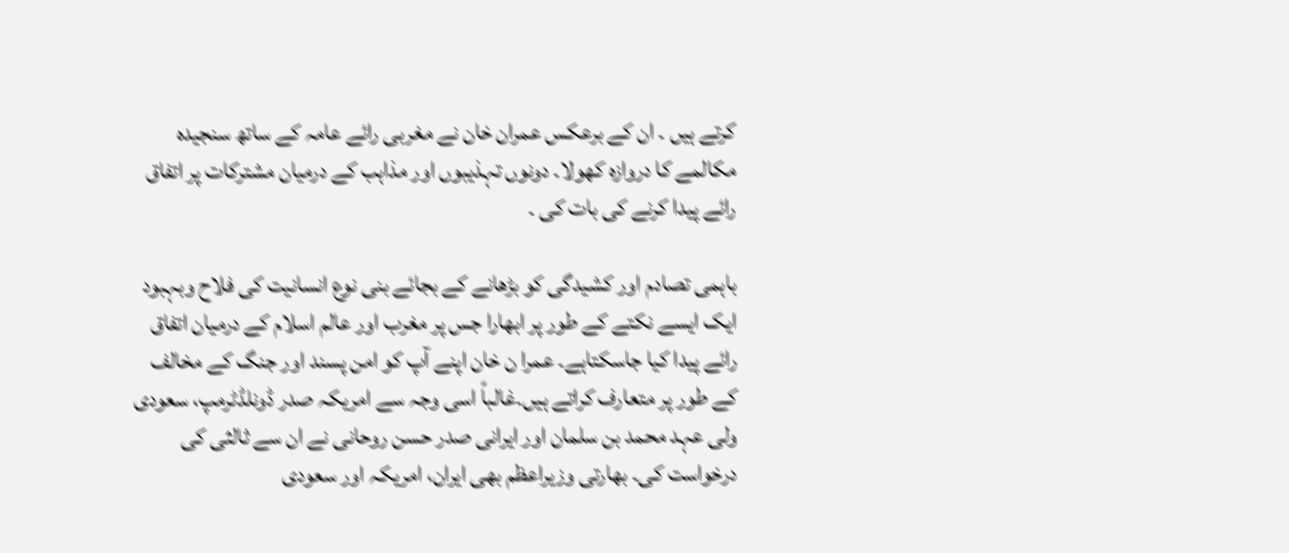کرتے ہیں ۔ ان کے برعکس عمران خان نے مغربی رائے عامہ کے ساتھ سنجیدہ مکالمے کا دروازہ کھولا۔ دونوں تہذیبوں اور مذاہب کے درمیان مشترکات پر اتفاق رائے پیدا کرنے کی بات کی ۔

باہمی تصادم اور کشیدگی کو بڑھانے کے بجائے بنی نوع انسانیت کی فلاح وبہبود ایک ایسے نکتے کے طور پر ابھارا جس پر مغرب اور عالم اسلام کے درمیان اتفاق رائے پیدا کیا جاسکتاہے۔ عمرا ن خان اپنے آپ کو امن پسند اور جنگ کے مخالف کے طور پر متعارف کراتے ہیں۔غالباً اسی وجہ سے امریکہ صدر ڈونلڈٹرمپ، سعودی ولی عہد محمد بن سلمان اور ایرانی صدر حسن روحانی نے ان سے ثالثی کی درخواست کی۔ بھارتی وزیراعظم بھی ایران، امریکہ اور سعودی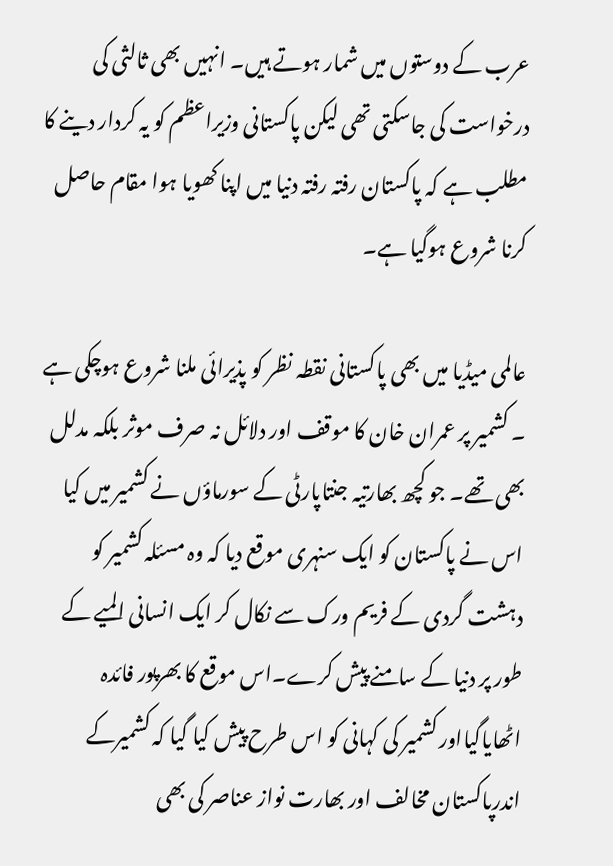عرب کے دوستوں میں شمار ہوتے ہیں۔ انہیں بھی ثالثی کی درخواست کی جاسکتی تھی لیکن پاکستانی وزیراعظم کو یہ کردار دینے کا مطلب ہے کہ پاکستان رفتہ رفتہ دنیا میں اپنا کھویا ہوا مقام حاصل کرنا شروع ہوگیا ہے۔

عالمی میڈیا میں بھی پاکستانی نقطہ نظر کو پذیرائی ملنا شروع ہوچکی ہے ۔ کشمیر پر عمران خان کا موقف اور دلائل نہ صرف موثر بلکہ مدلل بھی تھے۔ جو کچھ بھارتیہ جنتاپارٹی کے سورماؤں نے کشمیر میں کیا اس نے پاکستان کو ایک سنہری موقع دیا کہ وہ مسئلہ کشمیر کو دہشت گردی کے فریم ورک سے نکال کر ایک انسانی المیے کے طور پر دنیا کے سامنے پیش کرے۔اس موقع کا بھرپور فائدہ اٹھایاگیااور کشمیر کی کہانی کو اس طرح پیش کیا گیا کہ کشمیرکے اندرپاکستان مخالف اور بھارت نواز عناصر کی بھی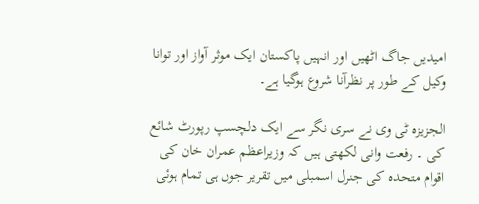امیدیں جاگ اٹھیں اور انہیں پاکستان ایک موثر آواز اور توانا وکیل کے طور پر نظرآنا شروع ہوگیا ہے۔

الجزیزہ ٹی وی نے سری نگر سے ایک دلچسپ رپورٹ شائع کی ۔ رفعت وانی لکھتی ہیں کہ وزیراعظم عمران خان کی اقوام متحدہ کی جنرل اسمبلی میں تقریر جوں ہی تمام ہوئی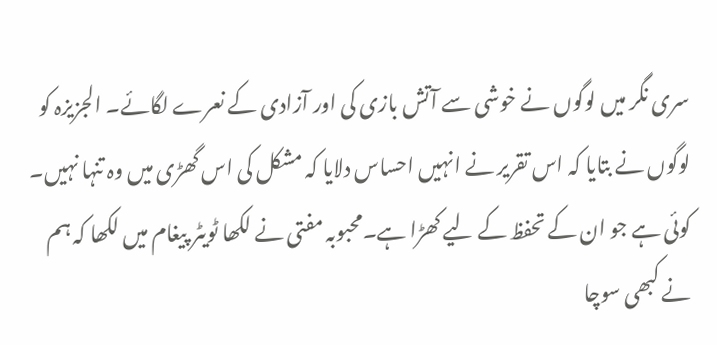سری نگر میں لوگوں نے خوشی سے آتش بازی کی اور آزادی کے نعرے لگائے۔ الجزیزہ کو لوگوں نے بتایا کہ اس تقریر نے انہیں احساس دلایا کہ مشکل کی اس گھڑی میں وہ تنہا نہیں۔ کوئی ہے جو ان کے تحفظ کے لیے کھڑا ہے۔محبوبہ مفتی نے لکھا ٹویٹر پیغام میں لکھا کہ ہم نے کبھی سوچا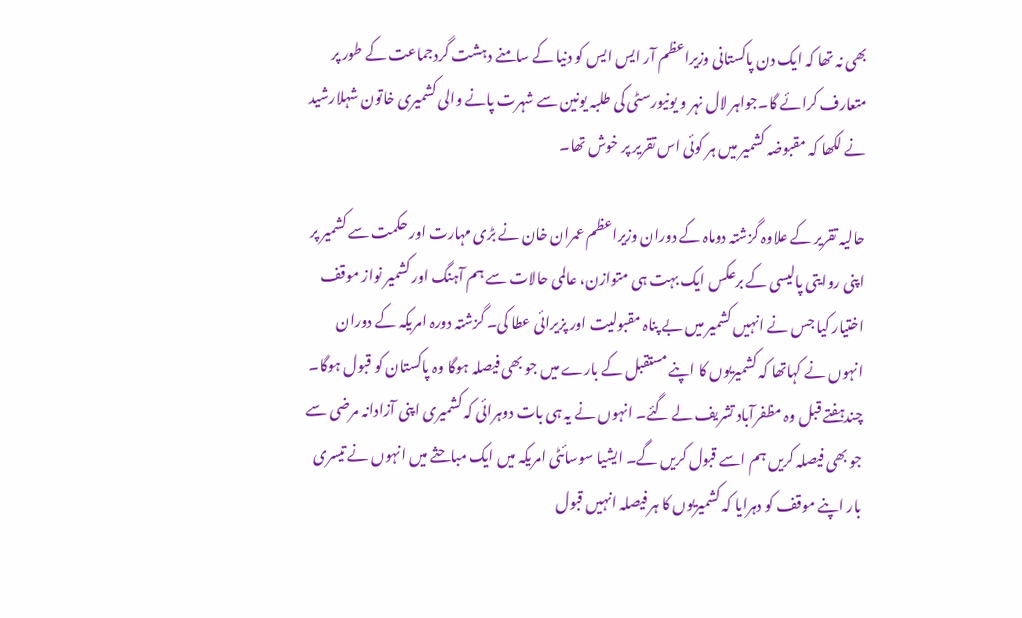بھی نہ تھا کہ ایک دن پاکستانی وزیراعظم آر ایس ایس کو دنیا کے سامنے دہشت گردجماعت کے طور پر متعارف کرائے گا۔جواہر لال نہر و یونیورسٹی کی طلبہ یونین سے شہرت پانے والی کشمیری خاتون شہلارشید نے لکھا کہ مقبوضہ کشمیر میں ہر کوئی اس تقریر پر خوش تھا۔

حالیہ تقریر کے علاوہ گزشتہ دوماہ کے دوران وزیراعظم عمران خان نے بڑی مہارت اور حکمت سے کشمیر پر اپنی روایتی پالیسی کے برعکس ایک بہت ہی متوازن، عالمی حالات سے ہم آہنگ اور کشمیر نواز موقف اختیار کیا جس نے انہیں کشمیر میں بے پناہ مقبولیت اور پزیرائی عطا کی۔ گزشتہ دورہ امریکہ کے دوران انہوں نے کہاتھا کہ کشمیریوں کا اپنے مستقبل کے بارے میں جو بھی فیصلہ ہوگا وہ پاکستان کو قبول ہوگا۔ چندہفتے قبل وہ مظفرآباد تشریف لے گئے۔ انہوں نے یہ ہی بات دوہرائی کہ کشمیری اپنی آزادانہ مرضی سے جو بھی فیصلہ کریں ہم اسے قبول کریں گے۔ ایشیا سوسائٹی امریکہ میں ایک مباحثے میں انہوں نے تیسری بار اپنے موقف کو دہرایا کہ کشمیریوں کا ہر فیصلہ انہیں قبول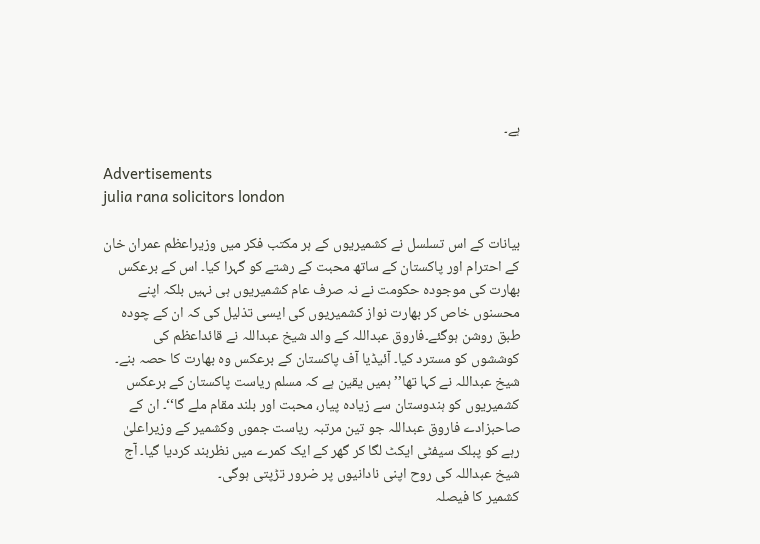ہے۔

Advertisements
julia rana solicitors london

بیانات کے اس تسلسل نے کشمیریوں کے ہر مکتب فکر میں وزیراعظم عمران خان کے احترام اور پاکستان کے ساتھ محبت کے رشتے کو گہرا کیا۔ اس کے برعکس بھارت کی موجودہ حکومت نے نہ صرف عام کشمیریوں ہی نہیں بلکہ اپنے محسنوں خاص کر بھارت نواز کشمیریوں کی ایسی تذلیل کی کہ ان کے چودہ طبق روشن ہوگئے۔فاروق عبداللہ کے والد شیخ عبداللہ نے قائداعظم کی کوششوں کو مسترد کیا۔ آئیڈیا آف پاکستان کے برعکس وہ بھارت کا حصہ بنے۔ شیخ عبداللہ نے کہا تھا’’ ہمیں یقین ہے کہ مسلم ریاست پاکستان کے برعکس کشمیریوں کو ہندوستان سے زیادہ پیار، محبت اور بلند مقام ملے گا‘‘۔ ان کے صاحبزادے فاروق عبداللہ جو تین مرتبہ ریاست جموں وکشمیر کے وزیراعلیٰ رہے کو پبلک سیفٹی ایکٹ لگا کر گھر کے ایک کمرے میں نظربند کردیا گیا۔ آج شیخ عبداللہ کی روح اپنی نادانیوں پر ضرور تڑپتی ہوگی۔
کشمیر کا فیصلہ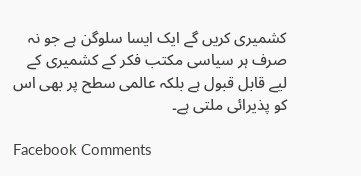کشمیری کریں گے ایک ایسا سلوگن ہے جو نہ صرف ہر سیاسی مکتب فکر کے کشمیری کے لیے قابل قبول ہے بلکہ عالمی سطح پر بھی اس کو پذیرائی ملتی ہے۔

Facebook Comments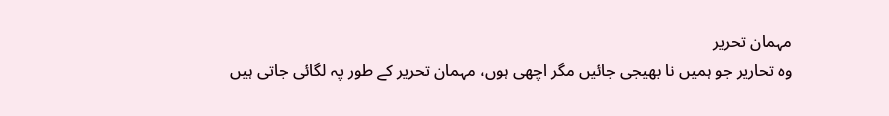مہمان تحریر
وہ تحاریر جو ہمیں نا بھیجی جائیں مگر اچھی ہوں، مہمان تحریر کے طور پہ لگائی جاتی ہیں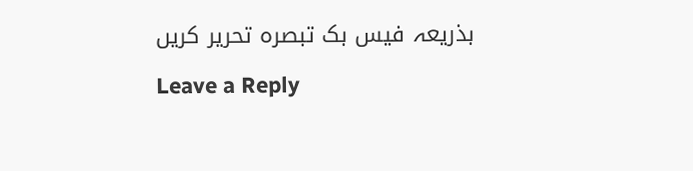بذریعہ فیس بک تبصرہ تحریر کریں

Leave a Reply